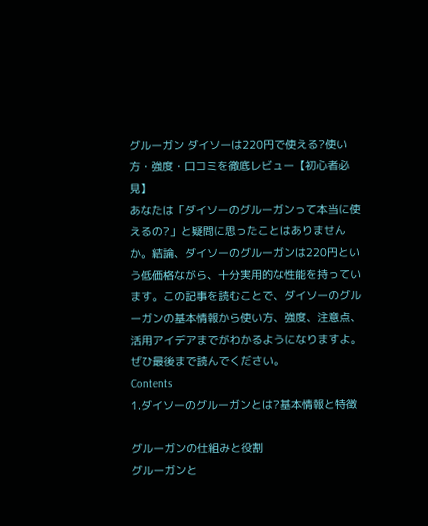グルーガン ダイソーは220円で使える?使い方・強度・口コミを徹底レビュー【初心者必見】
あなたは「ダイソーのグルーガンって本当に使えるの?」と疑問に思ったことはありませんか。結論、ダイソーのグルーガンは220円という低価格ながら、十分実用的な性能を持っています。この記事を読むことで、ダイソーのグルーガンの基本情報から使い方、強度、注意点、活用アイデアまでがわかるようになりますよ。ぜひ最後まで読んでください。
Contents
1.ダイソーのグルーガンとは?基本情報と特徴

グルーガンの仕組みと役割
グルーガンと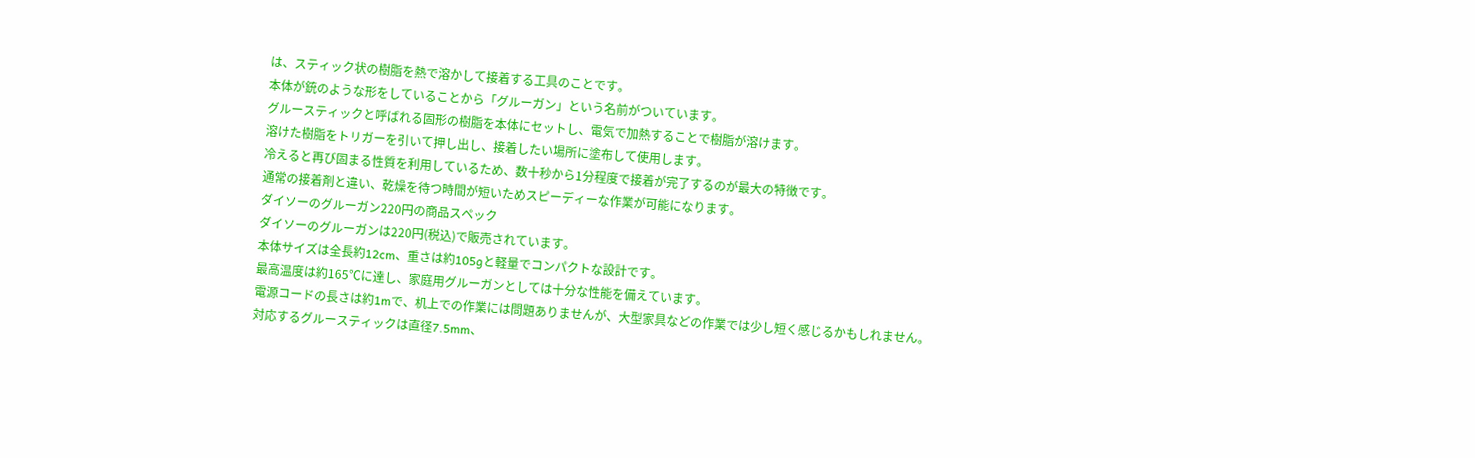は、スティック状の樹脂を熱で溶かして接着する工具のことです。
本体が銃のような形をしていることから「グルーガン」という名前がついています。
グルースティックと呼ばれる固形の樹脂を本体にセットし、電気で加熱することで樹脂が溶けます。
溶けた樹脂をトリガーを引いて押し出し、接着したい場所に塗布して使用します。
冷えると再び固まる性質を利用しているため、数十秒から1分程度で接着が完了するのが最大の特徴です。
通常の接着剤と違い、乾燥を待つ時間が短いためスピーディーな作業が可能になります。
ダイソーのグルーガン220円の商品スペック
ダイソーのグルーガンは220円(税込)で販売されています。
本体サイズは全長約12cm、重さは約105gと軽量でコンパクトな設計です。
最高温度は約165℃に達し、家庭用グルーガンとしては十分な性能を備えています。
電源コードの長さは約1mで、机上での作業には問題ありませんが、大型家具などの作業では少し短く感じるかもしれません。
対応するグルースティックは直径7.5mm、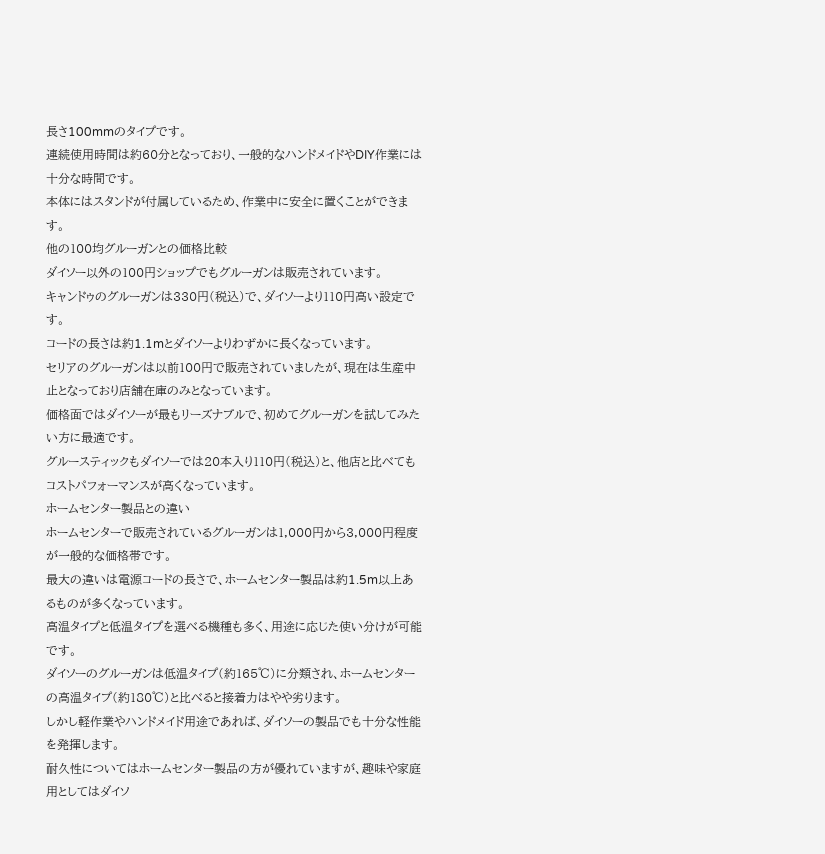長さ100mmのタイプです。
連続使用時間は約60分となっており、一般的なハンドメイドやDIY作業には十分な時間です。
本体にはスタンドが付属しているため、作業中に安全に置くことができます。
他の100均グルーガンとの価格比較
ダイソー以外の100円ショップでもグルーガンは販売されています。
キャンドゥのグルーガンは330円(税込)で、ダイソーより110円高い設定です。
コードの長さは約1.1mとダイソーよりわずかに長くなっています。
セリアのグルーガンは以前100円で販売されていましたが、現在は生産中止となっており店舗在庫のみとなっています。
価格面ではダイソーが最もリーズナブルで、初めてグルーガンを試してみたい方に最適です。
グルースティックもダイソーでは20本入り110円(税込)と、他店と比べてもコストパフォーマンスが高くなっています。
ホームセンター製品との違い
ホームセンターで販売されているグルーガンは1,000円から3,000円程度が一般的な価格帯です。
最大の違いは電源コードの長さで、ホームセンター製品は約1.5m以上あるものが多くなっています。
高温タイプと低温タイプを選べる機種も多く、用途に応じた使い分けが可能です。
ダイソーのグルーガンは低温タイプ(約165℃)に分類され、ホームセンターの高温タイプ(約180℃)と比べると接着力はやや劣ります。
しかし軽作業やハンドメイド用途であれば、ダイソーの製品でも十分な性能を発揮します。
耐久性についてはホームセンター製品の方が優れていますが、趣味や家庭用としてはダイソ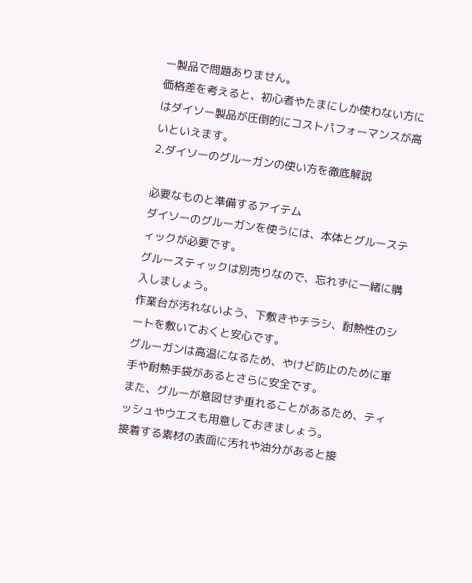ー製品で問題ありません。
価格差を考えると、初心者やたまにしか使わない方にはダイソー製品が圧倒的にコストパフォーマンスが高いといえます。
2.ダイソーのグルーガンの使い方を徹底解説

必要なものと準備するアイテム
ダイソーのグルーガンを使うには、本体とグルースティックが必要です。
グルースティックは別売りなので、忘れずに一緒に購入しましょう。
作業台が汚れないよう、下敷きやチラシ、耐熱性のシートを敷いておくと安心です。
グルーガンは高温になるため、やけど防止のために軍手や耐熱手袋があるとさらに安全です。
また、グルーが意図せず垂れることがあるため、ティッシュやウエスも用意しておきましょう。
接着する素材の表面に汚れや油分があると接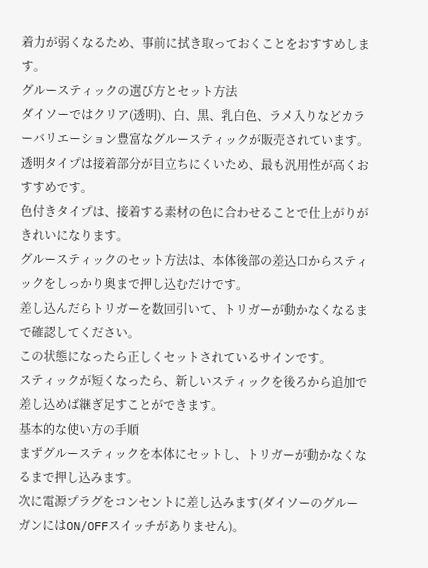着力が弱くなるため、事前に拭き取っておくことをおすすめします。
グルースティックの選び方とセット方法
ダイソーではクリア(透明)、白、黒、乳白色、ラメ入りなどカラーバリエーション豊富なグルースティックが販売されています。
透明タイプは接着部分が目立ちにくいため、最も汎用性が高くおすすめです。
色付きタイプは、接着する素材の色に合わせることで仕上がりがきれいになります。
グルースティックのセット方法は、本体後部の差込口からスティックをしっかり奥まで押し込むだけです。
差し込んだらトリガーを数回引いて、トリガーが動かなくなるまで確認してください。
この状態になったら正しくセットされているサインです。
スティックが短くなったら、新しいスティックを後ろから追加で差し込めば継ぎ足すことができます。
基本的な使い方の手順
まずグルースティックを本体にセットし、トリガーが動かなくなるまで押し込みます。
次に電源プラグをコンセントに差し込みます(ダイソーのグルーガンにはON/OFFスイッチがありません)。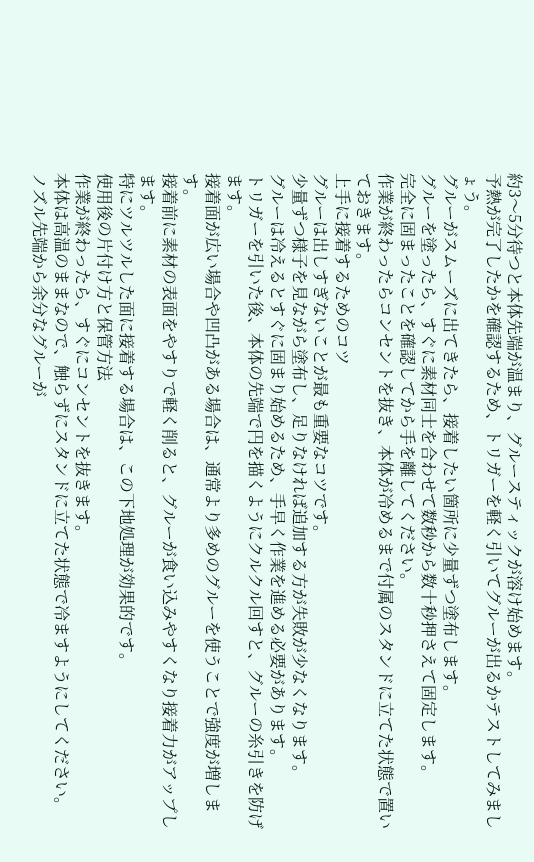約3〜5分待つと本体先端が温まり、グルースティックが溶け始めます。
予熱が完了したかを確認するため、トリガーを軽く引いてグルーが出るかテストしてみましょう。
グルーがスムーズに出てきたら、接着したい箇所に少量ずつ塗布します。
グルーを塗ったら、すぐに素材同士を合わせて数秒から数十秒押さえて固定します。
完全に固まったことを確認してから手を離してください。
作業が終わったらコンセントを抜き、本体が冷めるまで付属のスタンドに立てた状態で置いておきます。
上手に接着するためのコツ
グルーは出しすぎないことが最も重要なコツです。
少量ずつ様子を見ながら塗布し、足りなければ追加する方が失敗が少なくなります。
グルーは冷えるとすぐに固まり始めるため、手早く作業を進める必要があります。
トリガーを引いた後、本体の先端で円を描くようにクルクル回すと、グルーの糸引きを防げます。
接着面が広い場合や凹凸がある場合は、通常より多めのグルーを使うことで強度が増します。
接着前に素材の表面をやすりで軽く削ると、グルーが食い込みやすくなり接着力がアップします。
特にツルツルした面に接着する場合は、この下地処理が効果的です。
使用後の片付け方と保管方法
作業が終わったら、すぐにコンセントを抜きます。
本体は高温のままなので、触らずにスタンドに立てた状態で冷ますようにしてください。
ノズル先端から余分なグルーが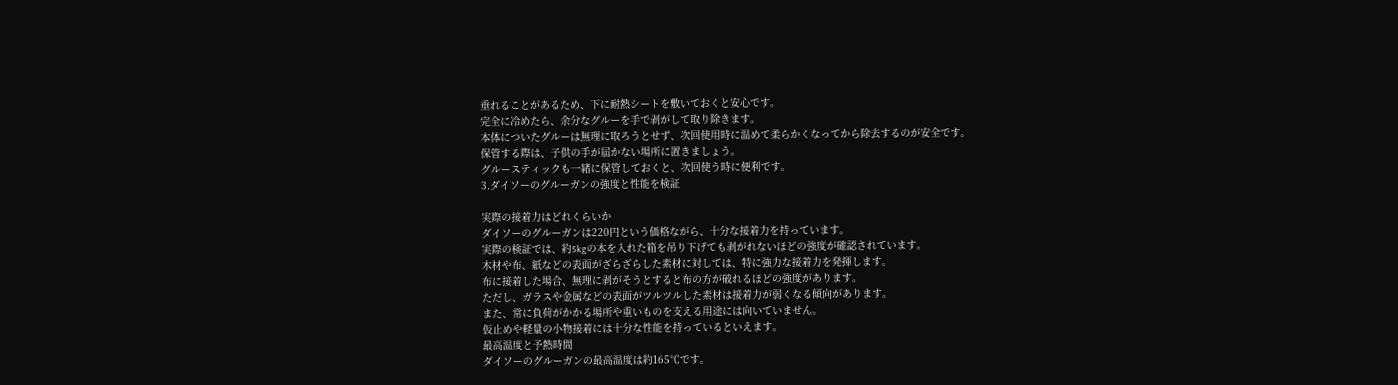垂れることがあるため、下に耐熱シートを敷いておくと安心です。
完全に冷めたら、余分なグルーを手で剥がして取り除きます。
本体についたグルーは無理に取ろうとせず、次回使用時に温めて柔らかくなってから除去するのが安全です。
保管する際は、子供の手が届かない場所に置きましょう。
グルースティックも一緒に保管しておくと、次回使う時に便利です。
3.ダイソーのグルーガンの強度と性能を検証

実際の接着力はどれくらいか
ダイソーのグルーガンは220円という価格ながら、十分な接着力を持っています。
実際の検証では、約5kgの本を入れた箱を吊り下げても剥がれないほどの強度が確認されています。
木材や布、紙などの表面がざらざらした素材に対しては、特に強力な接着力を発揮します。
布に接着した場合、無理に剥がそうとすると布の方が破れるほどの強度があります。
ただし、ガラスや金属などの表面がツルツルした素材は接着力が弱くなる傾向があります。
また、常に負荷がかかる場所や重いものを支える用途には向いていません。
仮止めや軽量の小物接着には十分な性能を持っているといえます。
最高温度と予熱時間
ダイソーのグルーガンの最高温度は約165℃です。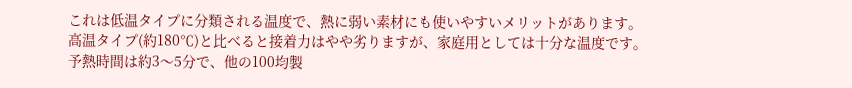これは低温タイプに分類される温度で、熱に弱い素材にも使いやすいメリットがあります。
高温タイプ(約180℃)と比べると接着力はやや劣りますが、家庭用としては十分な温度です。
予熱時間は約3〜5分で、他の100均製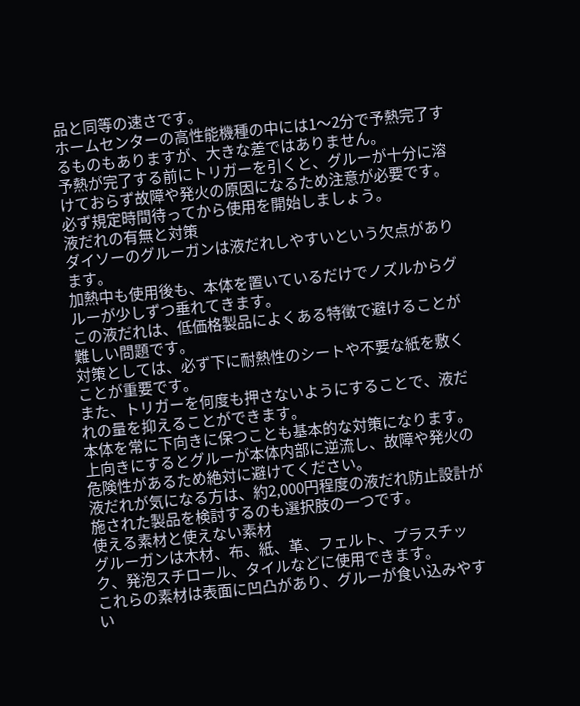品と同等の速さです。
ホームセンターの高性能機種の中には1〜2分で予熱完了するものもありますが、大きな差ではありません。
予熱が完了する前にトリガーを引くと、グルーが十分に溶けておらず故障や発火の原因になるため注意が必要です。
必ず規定時間待ってから使用を開始しましょう。
液だれの有無と対策
ダイソーのグルーガンは液だれしやすいという欠点があります。
加熱中も使用後も、本体を置いているだけでノズルからグルーが少しずつ垂れてきます。
この液だれは、低価格製品によくある特徴で避けることが難しい問題です。
対策としては、必ず下に耐熱性のシートや不要な紙を敷くことが重要です。
また、トリガーを何度も押さないようにすることで、液だれの量を抑えることができます。
本体を常に下向きに保つことも基本的な対策になります。
上向きにするとグルーが本体内部に逆流し、故障や発火の危険性があるため絶対に避けてください。
液だれが気になる方は、約2,000円程度の液だれ防止設計が施された製品を検討するのも選択肢の一つです。
使える素材と使えない素材
グルーガンは木材、布、紙、革、フェルト、プラスチック、発泡スチロール、タイルなどに使用できます。
これらの素材は表面に凹凸があり、グルーが食い込みやすい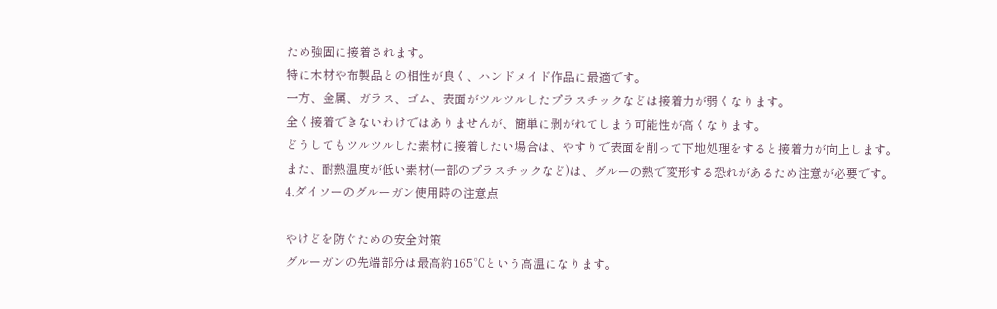ため強固に接着されます。
特に木材や布製品との相性が良く、ハンドメイド作品に最適です。
一方、金属、ガラス、ゴム、表面がツルツルしたプラスチックなどは接着力が弱くなります。
全く接着できないわけではありませんが、簡単に剥がれてしまう可能性が高くなります。
どうしてもツルツルした素材に接着したい場合は、やすりで表面を削って下地処理をすると接着力が向上します。
また、耐熱温度が低い素材(一部のプラスチックなど)は、グルーの熱で変形する恐れがあるため注意が必要です。
4.ダイソーのグルーガン使用時の注意点

やけどを防ぐための安全対策
グルーガンの先端部分は最高約165℃という高温になります。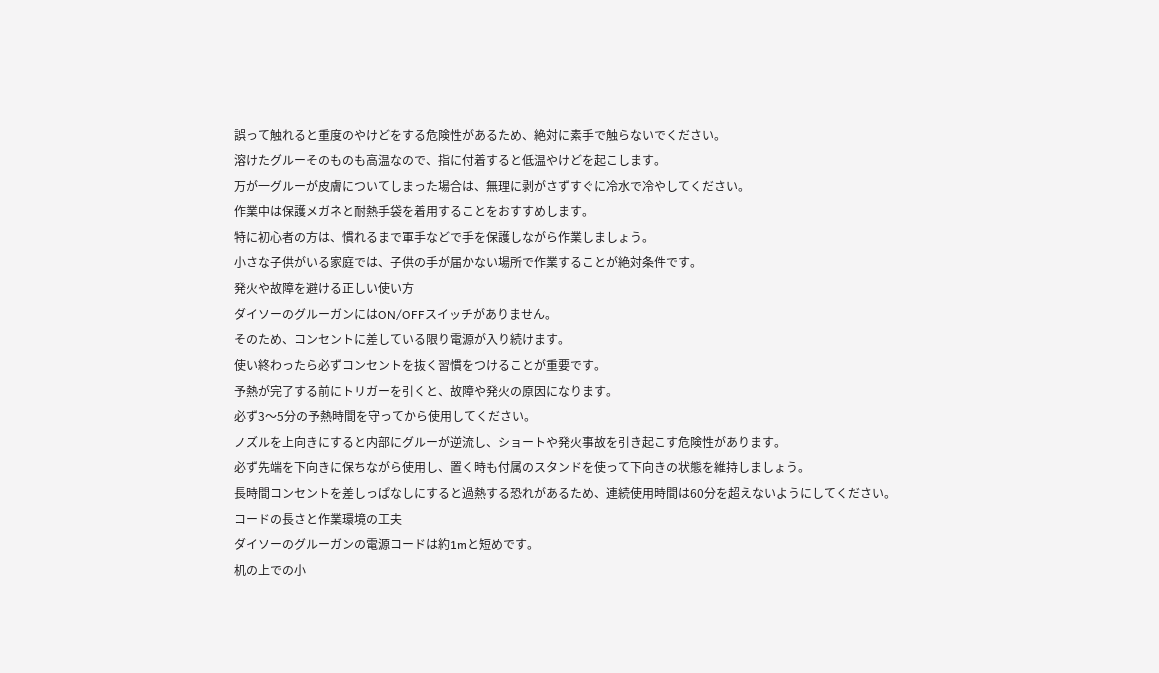誤って触れると重度のやけどをする危険性があるため、絶対に素手で触らないでください。
溶けたグルーそのものも高温なので、指に付着すると低温やけどを起こします。
万が一グルーが皮膚についてしまった場合は、無理に剥がさずすぐに冷水で冷やしてください。
作業中は保護メガネと耐熱手袋を着用することをおすすめします。
特に初心者の方は、慣れるまで軍手などで手を保護しながら作業しましょう。
小さな子供がいる家庭では、子供の手が届かない場所で作業することが絶対条件です。
発火や故障を避ける正しい使い方
ダイソーのグルーガンにはON/OFFスイッチがありません。
そのため、コンセントに差している限り電源が入り続けます。
使い終わったら必ずコンセントを抜く習慣をつけることが重要です。
予熱が完了する前にトリガーを引くと、故障や発火の原因になります。
必ず3〜5分の予熱時間を守ってから使用してください。
ノズルを上向きにすると内部にグルーが逆流し、ショートや発火事故を引き起こす危険性があります。
必ず先端を下向きに保ちながら使用し、置く時も付属のスタンドを使って下向きの状態を維持しましょう。
長時間コンセントを差しっぱなしにすると過熱する恐れがあるため、連続使用時間は60分を超えないようにしてください。
コードの長さと作業環境の工夫
ダイソーのグルーガンの電源コードは約1mと短めです。
机の上での小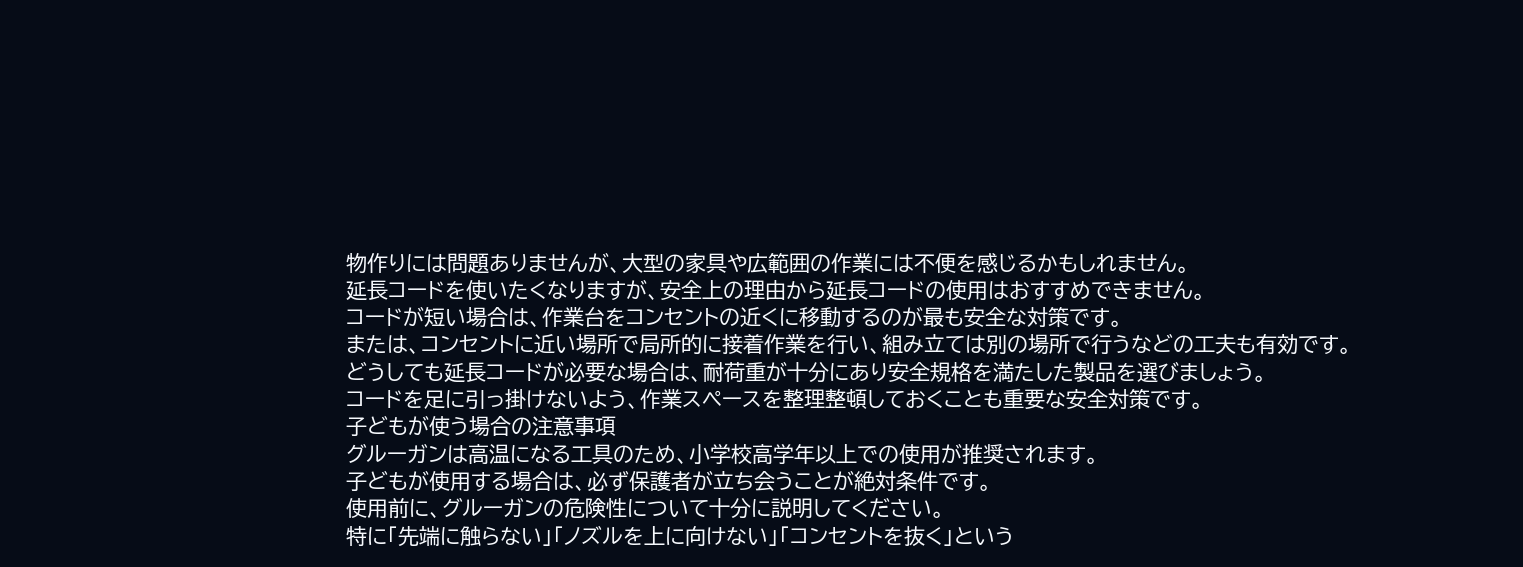物作りには問題ありませんが、大型の家具や広範囲の作業には不便を感じるかもしれません。
延長コードを使いたくなりますが、安全上の理由から延長コードの使用はおすすめできません。
コードが短い場合は、作業台をコンセントの近くに移動するのが最も安全な対策です。
または、コンセントに近い場所で局所的に接着作業を行い、組み立ては別の場所で行うなどの工夫も有効です。
どうしても延長コードが必要な場合は、耐荷重が十分にあり安全規格を満たした製品を選びましょう。
コードを足に引っ掛けないよう、作業スペースを整理整頓しておくことも重要な安全対策です。
子どもが使う場合の注意事項
グルーガンは高温になる工具のため、小学校高学年以上での使用が推奨されます。
子どもが使用する場合は、必ず保護者が立ち会うことが絶対条件です。
使用前に、グルーガンの危険性について十分に説明してください。
特に「先端に触らない」「ノズルを上に向けない」「コンセントを抜く」という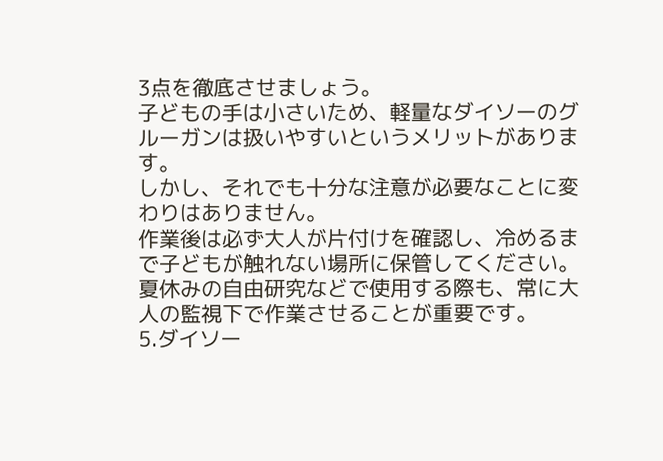3点を徹底させましょう。
子どもの手は小さいため、軽量なダイソーのグルーガンは扱いやすいというメリットがあります。
しかし、それでも十分な注意が必要なことに変わりはありません。
作業後は必ず大人が片付けを確認し、冷めるまで子どもが触れない場所に保管してください。
夏休みの自由研究などで使用する際も、常に大人の監視下で作業させることが重要です。
5.ダイソー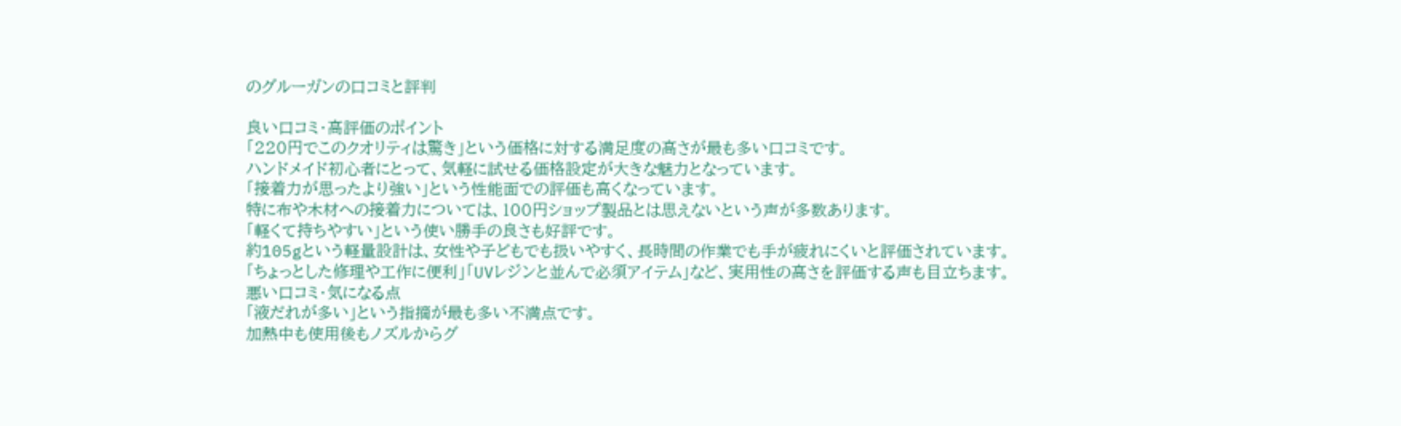のグルーガンの口コミと評判

良い口コミ・高評価のポイント
「220円でこのクオリティは驚き」という価格に対する満足度の高さが最も多い口コミです。
ハンドメイド初心者にとって、気軽に試せる価格設定が大きな魅力となっています。
「接着力が思ったより強い」という性能面での評価も高くなっています。
特に布や木材への接着力については、100円ショップ製品とは思えないという声が多数あります。
「軽くて持ちやすい」という使い勝手の良さも好評です。
約105gという軽量設計は、女性や子どもでも扱いやすく、長時間の作業でも手が疲れにくいと評価されています。
「ちょっとした修理や工作に便利」「UVレジンと並んで必須アイテム」など、実用性の高さを評価する声も目立ちます。
悪い口コミ・気になる点
「液だれが多い」という指摘が最も多い不満点です。
加熱中も使用後もノズルからグ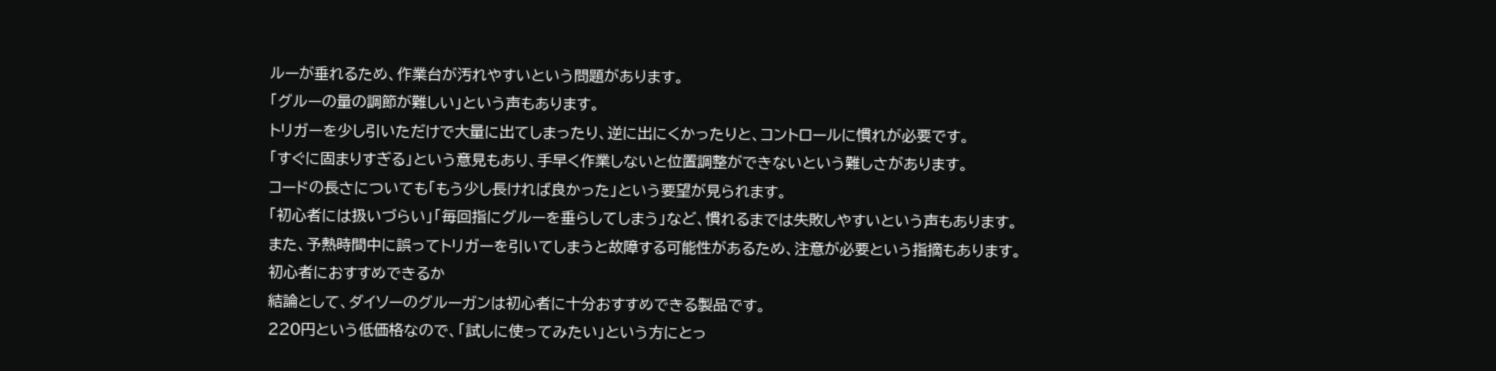ルーが垂れるため、作業台が汚れやすいという問題があります。
「グルーの量の調節が難しい」という声もあります。
トリガーを少し引いただけで大量に出てしまったり、逆に出にくかったりと、コントロールに慣れが必要です。
「すぐに固まりすぎる」という意見もあり、手早く作業しないと位置調整ができないという難しさがあります。
コードの長さについても「もう少し長ければ良かった」という要望が見られます。
「初心者には扱いづらい」「毎回指にグルーを垂らしてしまう」など、慣れるまでは失敗しやすいという声もあります。
また、予熱時間中に誤ってトリガーを引いてしまうと故障する可能性があるため、注意が必要という指摘もあります。
初心者におすすめできるか
結論として、ダイソーのグルーガンは初心者に十分おすすめできる製品です。
220円という低価格なので、「試しに使ってみたい」という方にとっ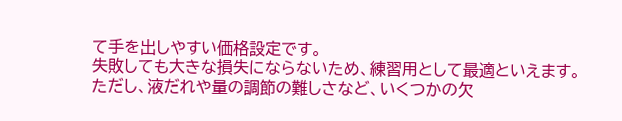て手を出しやすい価格設定です。
失敗しても大きな損失にならないため、練習用として最適といえます。
ただし、液だれや量の調節の難しさなど、いくつかの欠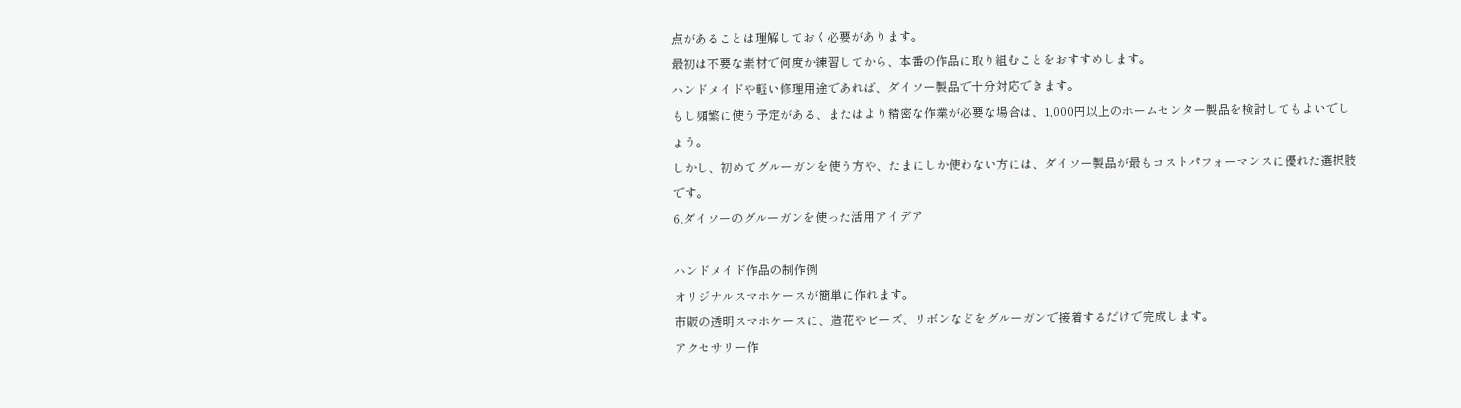点があることは理解しておく必要があります。
最初は不要な素材で何度か練習してから、本番の作品に取り組むことをおすすめします。
ハンドメイドや軽い修理用途であれば、ダイソー製品で十分対応できます。
もし頻繁に使う予定がある、またはより精密な作業が必要な場合は、1,000円以上のホームセンター製品を検討してもよいでしょう。
しかし、初めてグルーガンを使う方や、たまにしか使わない方には、ダイソー製品が最もコストパフォーマンスに優れた選択肢です。
6.ダイソーのグルーガンを使った活用アイデア

ハンドメイド作品の制作例
オリジナルスマホケースが簡単に作れます。
市販の透明スマホケースに、造花やビーズ、リボンなどをグルーガンで接着するだけで完成します。
アクセサリー作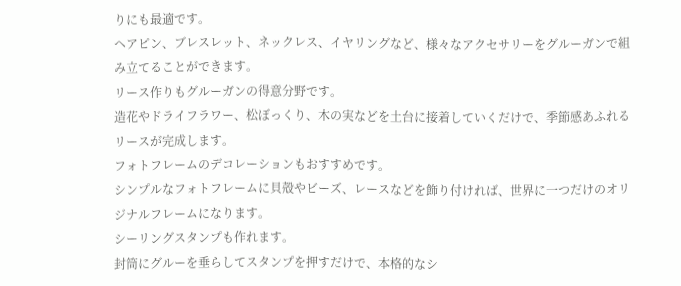りにも最適です。
ヘアピン、ブレスレット、ネックレス、イヤリングなど、様々なアクセサリーをグルーガンで組み立てることができます。
リース作りもグルーガンの得意分野です。
造花やドライフラワー、松ぼっくり、木の実などを土台に接着していくだけで、季節感あふれるリースが完成します。
フォトフレームのデコレーションもおすすめです。
シンプルなフォトフレームに貝殻やビーズ、レースなどを飾り付ければ、世界に一つだけのオリジナルフレームになります。
シーリングスタンプも作れます。
封筒にグルーを垂らしてスタンプを押すだけで、本格的なシ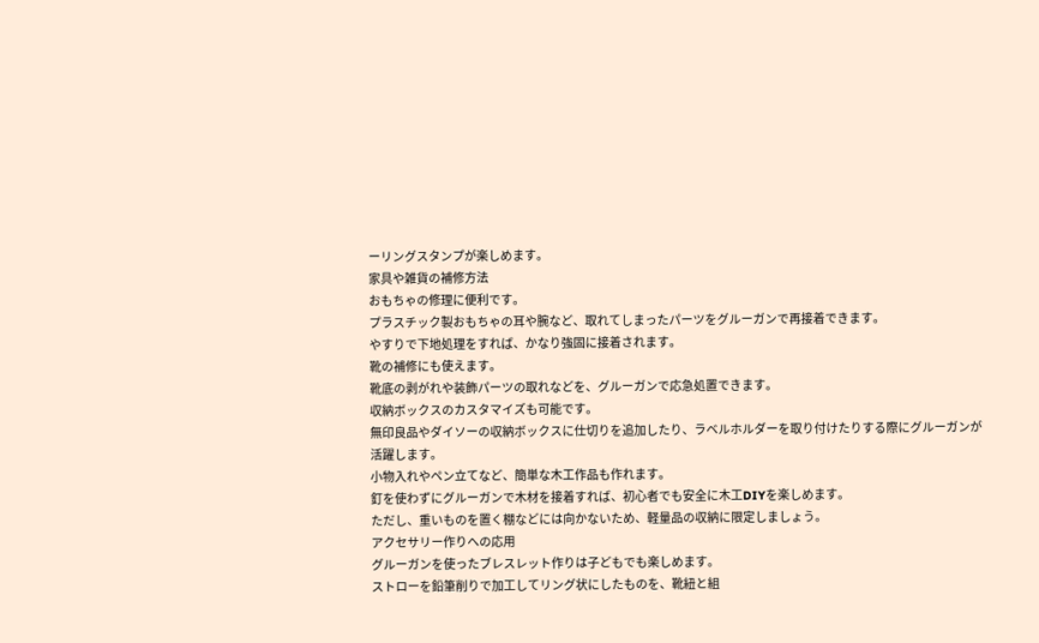ーリングスタンプが楽しめます。
家具や雑貨の補修方法
おもちゃの修理に便利です。
プラスチック製おもちゃの耳や腕など、取れてしまったパーツをグルーガンで再接着できます。
やすりで下地処理をすれば、かなり強固に接着されます。
靴の補修にも使えます。
靴底の剥がれや装飾パーツの取れなどを、グルーガンで応急処置できます。
収納ボックスのカスタマイズも可能です。
無印良品やダイソーの収納ボックスに仕切りを追加したり、ラベルホルダーを取り付けたりする際にグルーガンが活躍します。
小物入れやペン立てなど、簡単な木工作品も作れます。
釘を使わずにグルーガンで木材を接着すれば、初心者でも安全に木工DIYを楽しめます。
ただし、重いものを置く棚などには向かないため、軽量品の収納に限定しましょう。
アクセサリー作りへの応用
グルーガンを使ったブレスレット作りは子どもでも楽しめます。
ストローを鉛筆削りで加工してリング状にしたものを、靴紐と組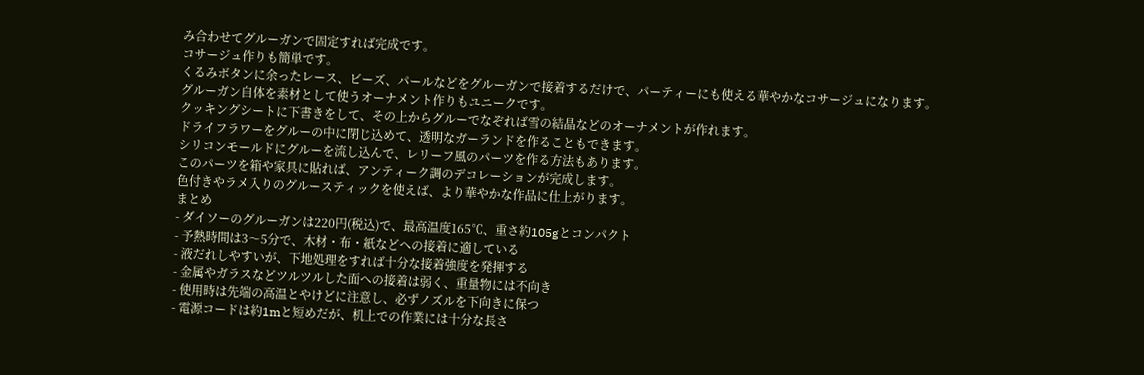み合わせてグルーガンで固定すれば完成です。
コサージュ作りも簡単です。
くるみボタンに余ったレース、ビーズ、パールなどをグルーガンで接着するだけで、パーティーにも使える華やかなコサージュになります。
グルーガン自体を素材として使うオーナメント作りもユニークです。
クッキングシートに下書きをして、その上からグルーでなぞれば雪の結晶などのオーナメントが作れます。
ドライフラワーをグルーの中に閉じ込めて、透明なガーランドを作ることもできます。
シリコンモールドにグルーを流し込んで、レリーフ風のパーツを作る方法もあります。
このパーツを箱や家具に貼れば、アンティーク調のデコレーションが完成します。
色付きやラメ入りのグルースティックを使えば、より華やかな作品に仕上がります。
まとめ
- ダイソーのグルーガンは220円(税込)で、最高温度165℃、重さ約105gとコンパクト
- 予熱時間は3〜5分で、木材・布・紙などへの接着に適している
- 液だれしやすいが、下地処理をすれば十分な接着強度を発揮する
- 金属やガラスなどツルツルした面への接着は弱く、重量物には不向き
- 使用時は先端の高温とやけどに注意し、必ずノズルを下向きに保つ
- 電源コードは約1mと短めだが、机上での作業には十分な長さ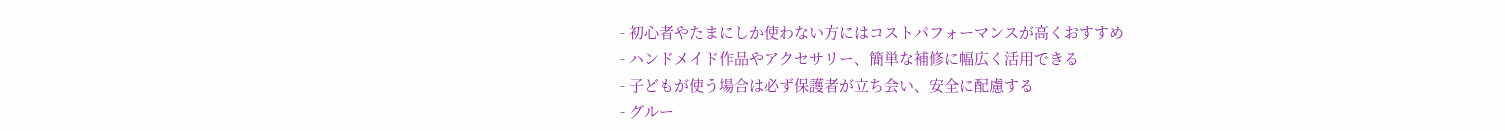- 初心者やたまにしか使わない方にはコストパフォーマンスが高くおすすめ
- ハンドメイド作品やアクセサリー、簡単な補修に幅広く活用できる
- 子どもが使う場合は必ず保護者が立ち会い、安全に配慮する
- グルー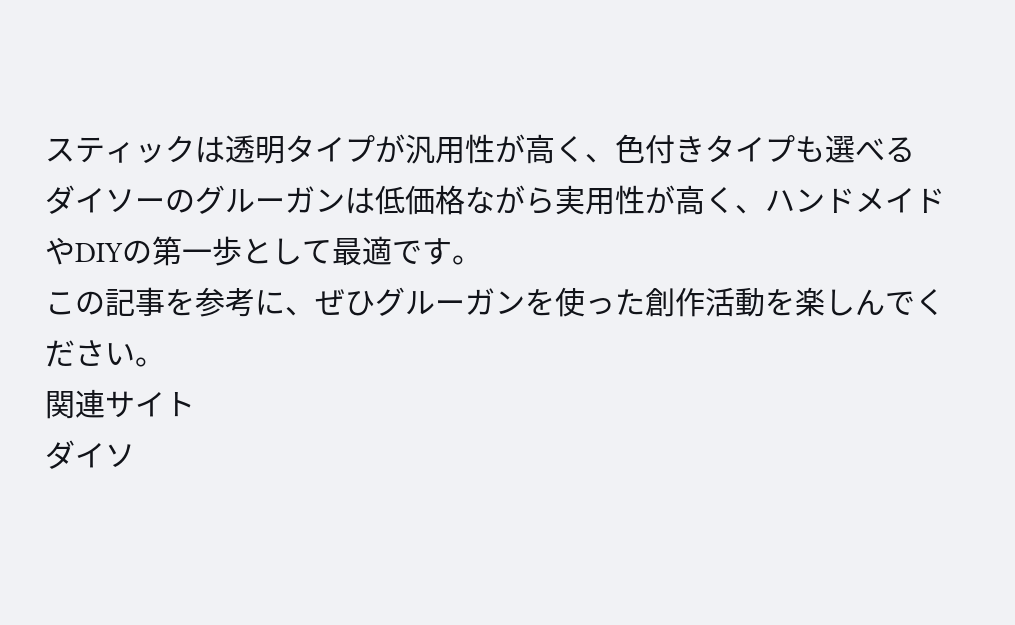スティックは透明タイプが汎用性が高く、色付きタイプも選べる
ダイソーのグルーガンは低価格ながら実用性が高く、ハンドメイドやDIYの第一歩として最適です。
この記事を参考に、ぜひグルーガンを使った創作活動を楽しんでください。
関連サイト
ダイソ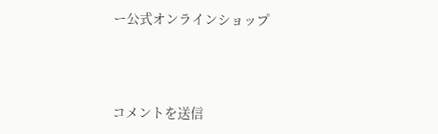ー公式オンラインショップ



コメントを送信